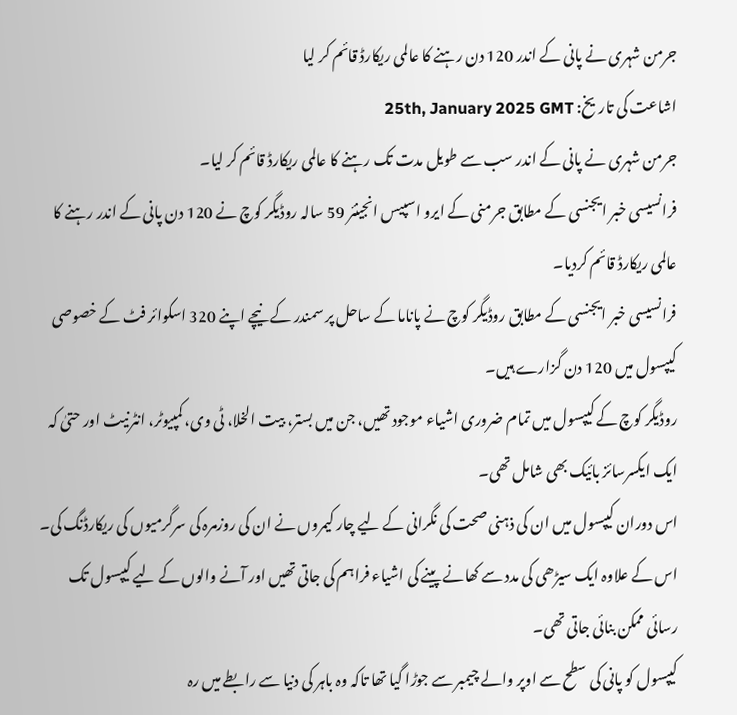جرمن شہری نے پانی کے اندر 120 دن رہنے کا عالمی ریکارڈ قائم کر لیا
اشاعت کی تاریخ: 25th, January 2025 GMT
جرمن شہری نے پانی کے اندر سب سے طویل مدت تک رہنے کا عالمی ریکارڈ قائم کر لیا۔
فرانسیسی خبر ایجنسی کے مطابق جرمنی کے ایرو اسپیس انجینئر 59 سالہ روڈیگر کوچ نے 120 دن پانی کے اندر رہنے کا عالمی ریکارڈ قائم کردیا۔
فرانسیسی خبر ایجنسی کے مطابق روڈیگر کوچ نے پاناما کے ساحل پر سمندر کے نیچے اپنے 320 اسکوائر فٹ کے خصوصی کیپسول میں 120 دن گزارے ہیں۔
روڈیگر کوچ کے کیپسول میں تمام ضروری اشیاء موجود تھیں، جن میں بستر، بیت الخلا، ٹی وی، کمپیوٹر، انٹرنیٹ اور حتیٰ کہ ایک ایکسرسائز بائیک بھی شامل تھی۔
اس دوران کیپسول میں ان کی ذہنی صحت کی نگرانی کے لیے چار کیمروں نے ان کی روزمرہ کی سرگرمیوں کی ریکارڈنگ کی۔
اس کے علاوہ ایک سیڑھی کی مدد سے کھانے پینے کی اشیاء فراہم کی جاتی تھیں اور آنے والوں کے لیے کیپسول تک رسائی ممکن بنائی جاتی تھی۔
کیپسول کو پانی کی سطح سے اوپر والے چیمبر سے جوڑا گیا تھا تاکہ وہ باہر کی دنیا سے رابطے میں رہ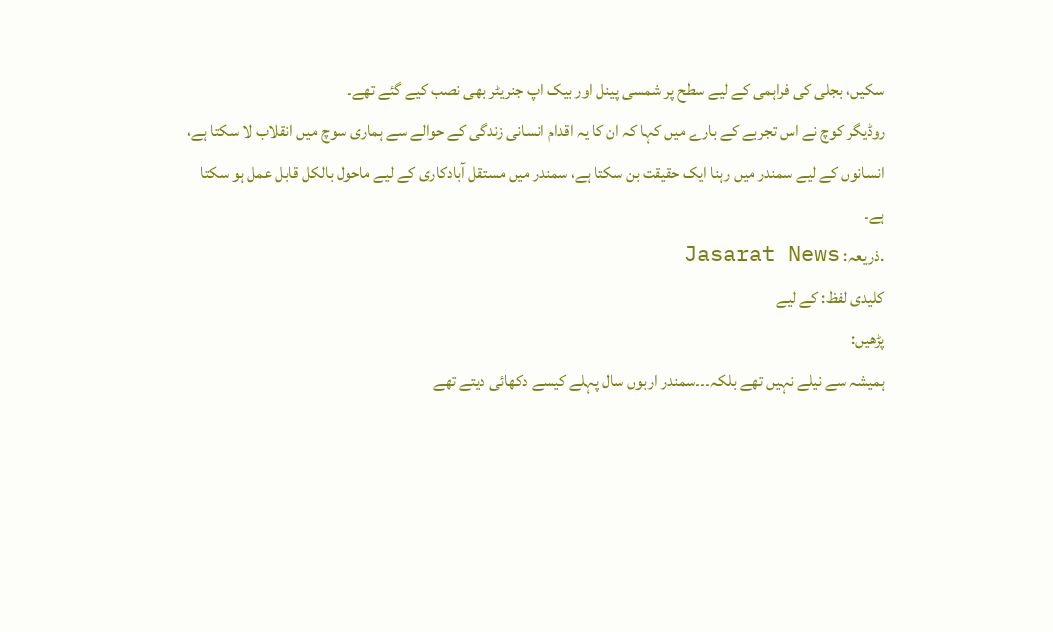سکیں، بجلی کی فراہمی کے لیے سطح پر شمسی پینل اور بیک اپ جنریٹر بھی نصب کیے گئے تھے۔
روڈیگر کوچ نے اس تجربے کے بارے میں کہا کہ ان کا یہ اقدام انسانی زندگی کے حوالے سے ہماری سوچ میں انقلاب لا سکتا ہے، انسانوں کے لیے سمندر میں رہنا ایک حقیقت بن سکتا ہے، سمندر میں مستقل آبادکاری کے لیے ماحول بالکل قابل عمل ہو سکتا ہے۔
.ذریعہ: Jasarat News
کلیدی لفظ: کے لیے
پڑھیں:
ہمیشہ سے نیلے نہیں تھے بلکہ۔۔۔سمندر اربوں سال پہلے کیسے دکھائی دیتے تھے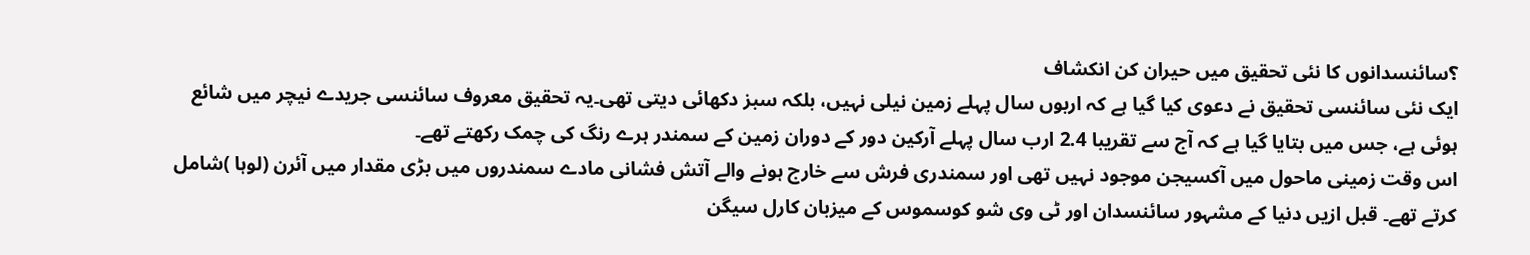؟سائنسدانوں کا نئی تحقیق میں حیران کن انکشاف
ایک نئی سائنسی تحقیق نے دعوی کیا گیا ہے کہ اربوں سال پہلے زمین نیلی نہیں، بلکہ سبز دکھائی دیتی تھی۔یہ تحقیق معروف سائنسی جریدے نیچر میں شائع ہوئی ہے، جس میں بتایا گیا ہے کہ آج سے تقریبا 2.4 ارب سال پہلے آرکین دور کے دوران زمین کے سمندر ہرے رنگ کی چمک رکھتے تھے۔
اس وقت زمینی ماحول میں آکسیجن موجود نہیں تھی اور سمندری فرش سے خارج ہونے والے آتش فشانی مادے سمندروں میں بڑی مقدار میں آئرن (لوہا )شامل کرتے تھے۔ قبل ازیں دنیا کے مشہور سائنسدان اور ٹی وی شو کوسموس کے میزبان کارل سیگن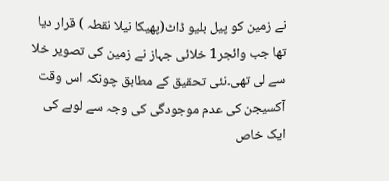نے زمین کو پیل بلیو ڈاٹ(پھیکا نیلا نقطہ ) قرار دیا تھا جب وائجر1 خلائی جہاز نے زمین کی تصویر خلا سے لی تھی۔نئی تحقیق کے مطابق چونکہ اس وقت آکسیجن کی عدم موجودگی کی وجہ سے لوہے کی ایک خاص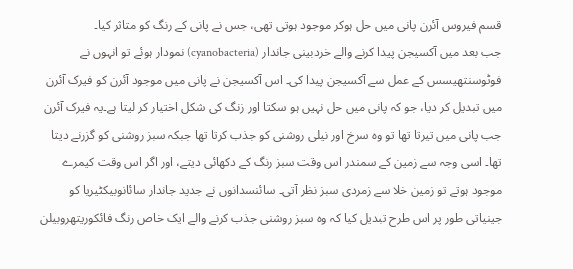قسم فیروس آئرن پانی میں حل ہوکر موجود ہوتی تھی، جس نے پانی کے رنگ کو متاثر کیا۔
جب بعد میں آکسیجن پیدا کرنے والے خردبینی جاندار (cyanobacteria) نمودار ہوئے تو انہوں نے فوٹوسنتھیسس کے عمل سے آکسیجن پیدا کی۔ اس آکسیجن نے پانی میں موجود آئرن کو فیرک آئرن میں تبدیل کر دیا، جو کہ پانی میں حل نہیں ہو سکتا اور زنگ کی شکل اختیار کر لیتا ہے۔یہ فیرک آئرن جب پانی میں تیرتا تھا تو وہ سرخ اور نیلی روشنی کو جذب کرتا تھا جبکہ سبز روشنی کو گزرنے دیتا تھا۔ اسی وجہ سے زمین کے سمندر اس وقت سبز رنگ کے دکھائی دیتے، اور اگر اس وقت کیمرے موجود ہوتے تو زمین خلا سے زمردی سبز نظر آتی۔ سائنسدانوں نے جدید جاندار سائانوبیکٹیریا کو جینیاتی طور پر اس طرح تبدیل کیا کہ وہ سبز روشنی جذب کرنے والے ایک خاص رنگ فائکوریتھروبیلن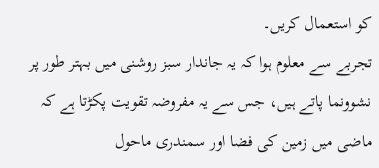کو استعمال کریں۔
تجربے سے معلوم ہوا کہ یہ جاندار سبز روشنی میں بہتر طور پر نشوونما پاتے ہیں، جس سے یہ مفروضہ تقویت پکڑتا ہے کہ ماضی میں زمین کی فضا اور سمندری ماحول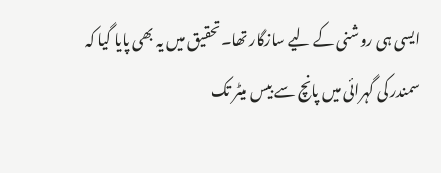ایسی ہی روشنی کے لیے سازگار تھا۔تحقیق میں یہ بھی پایا گیا کہ سمندر کی گہرائی میں پانچ سے بیس میٹر تک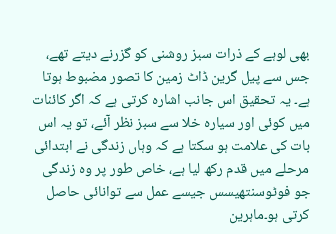بھی لوہے کے ذرات سبز روشنی کو گزرنے دیتے تھے، جس سے پیل گرین ڈاٹ زمین کا تصور مضبوط ہوتا ہے۔ یہ تحقیق اس جانب اشارہ کرتی ہے کہ اگر کائنات میں کوئی اور سیارہ خلا سے سبز نظر آئے، تو یہ اس بات کی علامت ہو سکتا ہے کہ وہاں زندگی نے ابتدائی مرحلے میں قدم رکھ لیا ہے، خاص طور پر وہ زندگی جو فوٹوسنتھیسس جیسے عمل سے توانائی حاصل کرتی ہو۔ماہرین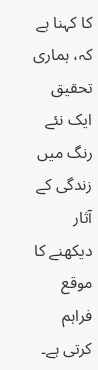کا کہنا ہے کہ، ہماری تحقیق ایک نئے رنگ میں زندگی کے آثار دیکھنے کا موقع فراہم کرتی ہے۔